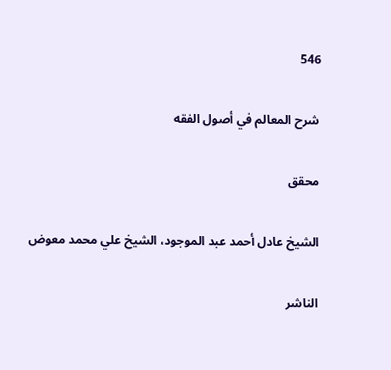546

شرح المعالم في أصول الفقه

محقق

الشيخ عادل أحمد عبد الموجود، الشيخ علي محمد معوض

الناشر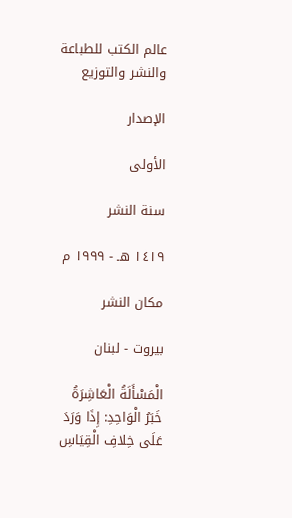عالم الكتب للطباعة والنشر والتوزيع

الإصدار

الأولى

سنة النشر

١٤١٩ هـ - ١٩٩٩ م

مكان النشر

بيروت - لبنان

الْمَسْأَلَةُ الْعَاشِرَةُ
خَبَرُ الْوَاحِدِ: إِذَا وَرَدَ عَلَى خِلافِ الْقِيَاسِ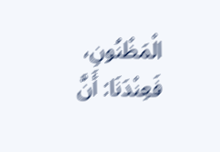الْمَظْنُونِ، فَعِنْدَنَا: أَنَّ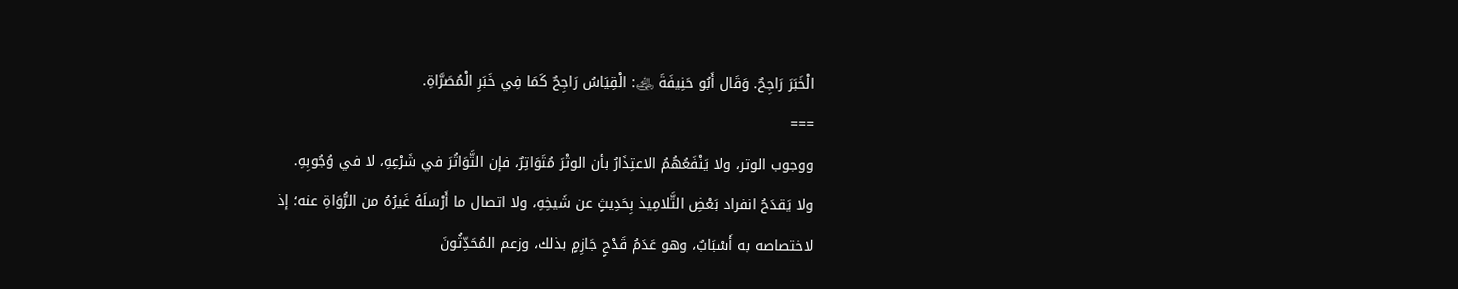الْخَبَرَ رَاجِحٌ. وَقَال أَبُو حَنِيفَةَ ﵁: الْقِيَاسُ رَاجِحٌ كَمَا فِي خَبَرِ الْمُصَرَّاةِ.
===
ووجوب الوتر، ولا يَنْفَعُهُمُ الاعتِذَارُ بأن الوتْرَ مُتَوَاتِرٌ، فإن التَّوَاتُرَ في شَرْعِهِ، لا في وُجُوبِهِ.
ولا يَقدَحُ انفراد بَعْضِ التَّلامِيذ بِحَدِيثٍ عن شَيخِهِ، ولا اتصال ما أَرْسَلَهُ غَيرُهُ من الرُّوَاةِ عنه؛ إذ لاختصاصه به أَسْبَابٌ، وهو عَدَمُ قَدْحٍ جَازِمٍ بذلك، وزعم المُحَدِّثُونَ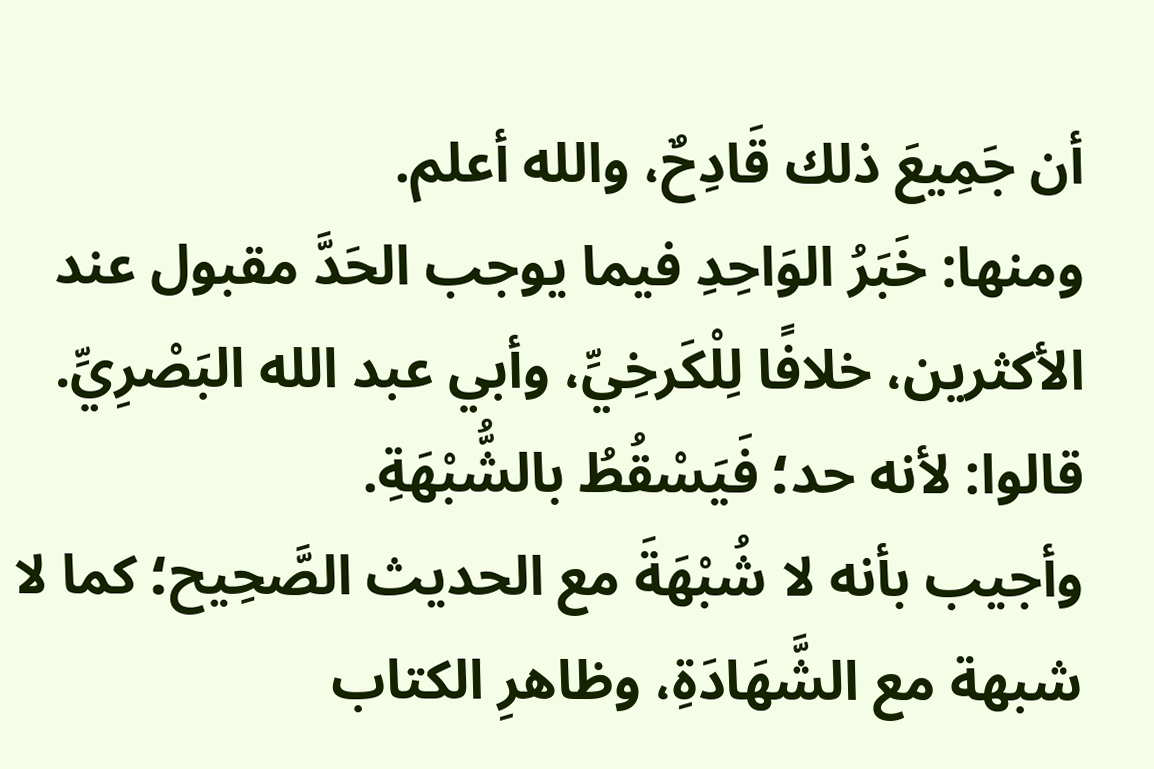أن جَمِيعَ ذلك قَادِحٌ، والله أعلم.
ومنها: خَبَرُ الوَاحِدِ فيما يوجب الحَدَّ مقبول عند الأكثرين، خلافًا لِلْكَرخِيِّ، وأبي عبد الله البَصْرِيِّ.
قالوا: لأنه حد؛ فَيَسْقُطُ بالشُّبْهَةِ.
وأجيب بأنه لا شُبْهَةَ مع الحديث الصَّحِيح؛ كما لا شبهة مع الشَّهَادَةِ، وظاهرِ الكتاب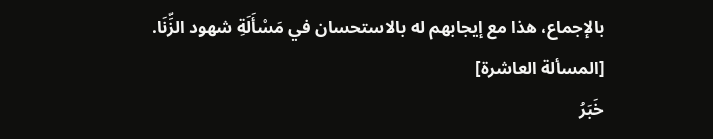بالإجماع، هذا مع إيجابهم له بالاستحسان في مَسْأَلَةِ شهود الزِّنَا.
[المسألة العاشرة]
خَبَرُ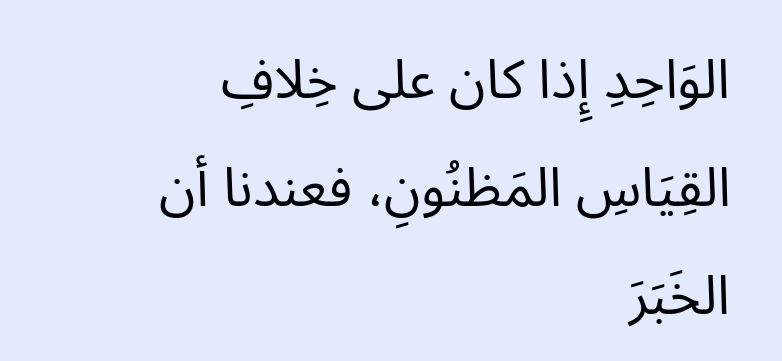الوَاحِدِ إِذا كان على خِلافِ القِيَاسِ المَظنُونِ، فعندنا أن الخَبَرَ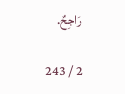رَاجِحٌ.

2 / 243